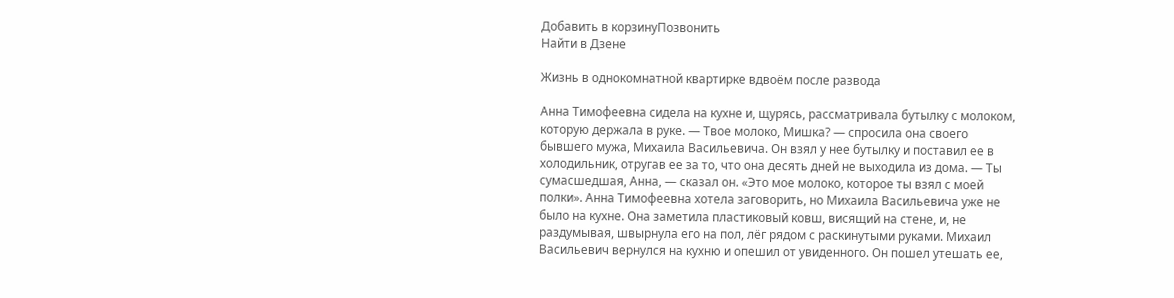Добавить в корзинуПозвонить
Найти в Дзене

Жизнь в однокомнатной квартирке вдвоём после развода

Анна Тимофеевна сидела на кухне и, щурясь, рассматривала бутылку с молоком, которую держала в руке. — Твое молоко, Мишка? — спросила она своего бывшего мужа, Михаила Васильевича. Он взял у нее бутылку и поставил ее в холодильник, отругав ее за то, что она десять дней не выходила из дома. — Ты сумасшедшая, Анна, — сказал он. «Это мое молоко, которое ты взял с моей полки». Анна Тимофеевна хотела заговорить, но Михаила Васильевича уже не было на кухне. Она заметила пластиковый ковш, висящий на стене, и, не раздумывая, швырнула его на пол, лёг рядом с раскинутыми руками. Михаил Васильевич вернулся на кухню и опешил от увиденного. Он пошел утешать ее,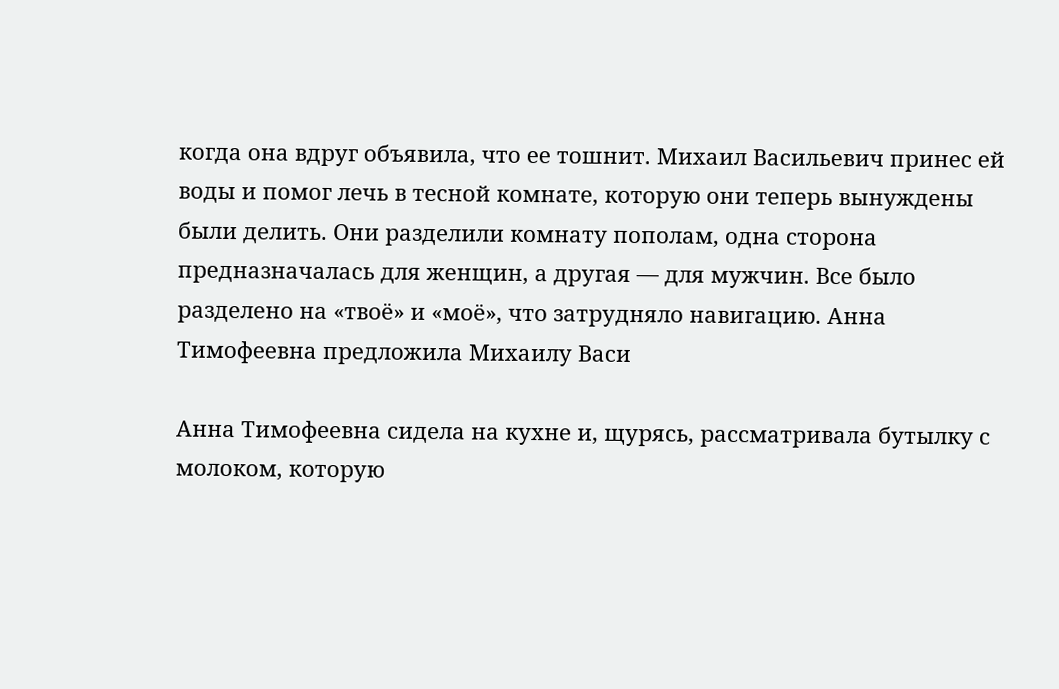когда она вдруг объявила, что ее тошнит. Михаил Васильевич принес ей воды и помог лечь в тесной комнате, которую они теперь вынуждены были делить. Они разделили комнату пополам, одна сторона предназначалась для женщин, а другая — для мужчин. Все было разделено на «твоё» и «моё», что затрудняло навигацию. Анна Тимофеевна предложила Михаилу Васи

Анна Тимофеевна сидела на кухне и, щурясь, рассматривала бутылку с молоком, которую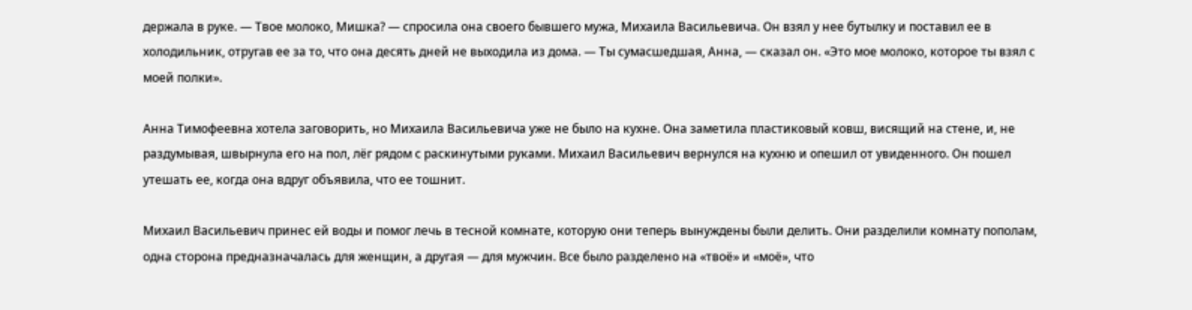держала в руке. — Твое молоко, Мишка? — спросила она своего бывшего мужа, Михаила Васильевича. Он взял у нее бутылку и поставил ее в холодильник, отругав ее за то, что она десять дней не выходила из дома. — Ты сумасшедшая, Анна, — сказал он. «Это мое молоко, которое ты взял с моей полки».

Анна Тимофеевна хотела заговорить, но Михаила Васильевича уже не было на кухне. Она заметила пластиковый ковш, висящий на стене, и, не раздумывая, швырнула его на пол, лёг рядом с раскинутыми руками. Михаил Васильевич вернулся на кухню и опешил от увиденного. Он пошел утешать ее, когда она вдруг объявила, что ее тошнит.

Михаил Васильевич принес ей воды и помог лечь в тесной комнате, которую они теперь вынуждены были делить. Они разделили комнату пополам, одна сторона предназначалась для женщин, а другая — для мужчин. Все было разделено на «твоё» и «моё», что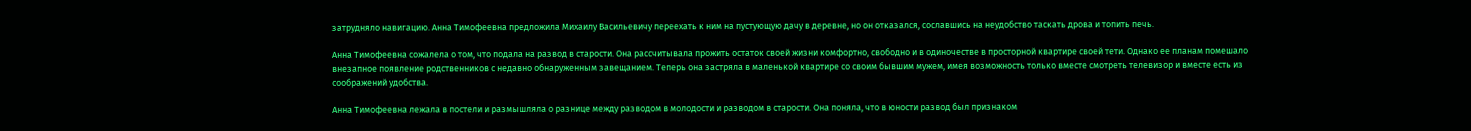затрудняло навигацию. Анна Тимофеевна предложила Михаилу Васильевичу переехать к ним на пустующую дачу в деревне, но он отказался, сославшись на неудобство таскать дрова и топить печь.

Анна Тимофеевна сожалела о том, что подала на развод в старости. Она рассчитывала прожить остаток своей жизни комфортно, свободно и в одиночестве в просторной квартире своей тети. Однако ее планам помешало внезапное появление родственников с недавно обнаруженным завещанием. Теперь она застряла в маленькой квартире со своим бывшим мужем, имея возможность только вместе смотреть телевизор и вместе есть из соображений удобства.

Анна Тимофеевна лежала в постели и размышляла о разнице между разводом в молодости и разводом в старости. Она поняла, что в юности развод был признаком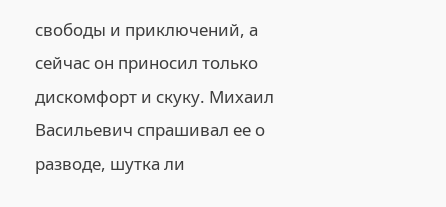свободы и приключений, а сейчас он приносил только дискомфорт и скуку. Михаил Васильевич спрашивал ее о разводе, шутка ли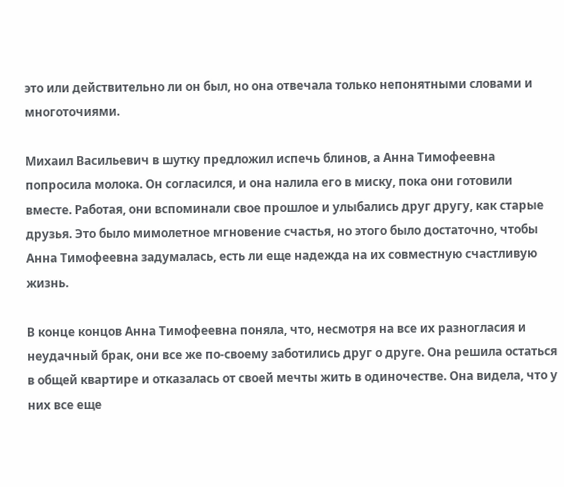это или действительно ли он был, но она отвечала только непонятными словами и многоточиями.

Михаил Васильевич в шутку предложил испечь блинов, а Анна Тимофеевна попросила молока. Он согласился, и она налила его в миску, пока они готовили вместе. Работая, они вспоминали свое прошлое и улыбались друг другу, как старые друзья. Это было мимолетное мгновение счастья, но этого было достаточно, чтобы Анна Тимофеевна задумалась, есть ли еще надежда на их совместную счастливую жизнь.

В конце концов Анна Тимофеевна поняла, что, несмотря на все их разногласия и неудачный брак, они все же по-своему заботились друг о друге. Она решила остаться в общей квартире и отказалась от своей мечты жить в одиночестве. Она видела, что у них все еще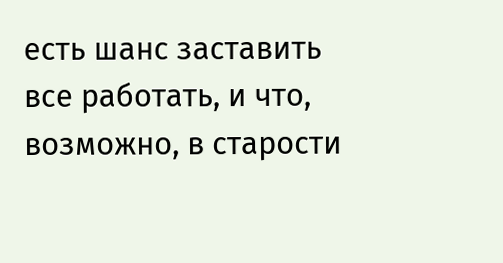есть шанс заставить все работать, и что, возможно, в старости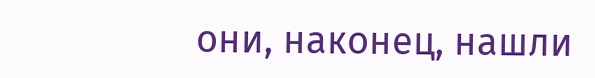они, наконец, нашли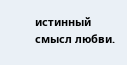истинный смысл любви.